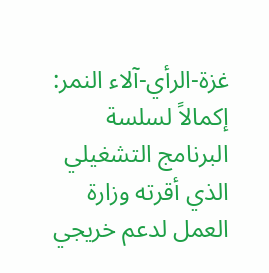غزة-الرأي-آلاء النمر:
إكمالاً لسلسة البرنامج التشغيلي الذي أقرته وزارة العمل لدعم خريجي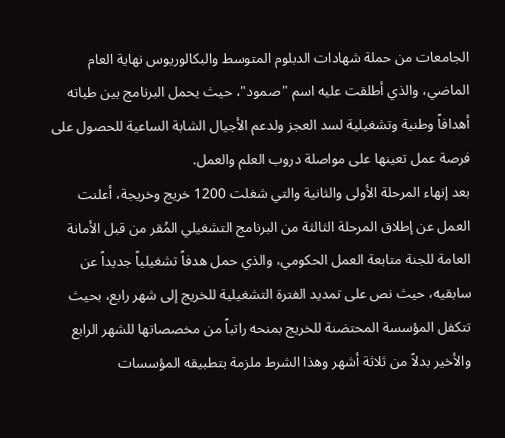الجامعات من حملة شهادات الدبلوم المتوسط والبكالوريوس نهاية العام الماضي، والذي أطلقت عليه اسم "صمود"، حيث يحمل البرنامج بين طياته أهدافاً وطنية وتشغيلية لسد العجز ولدعم الأجيال الشابة الساعية للحصول على فرصة عمل تعينها على مواصلة دروب العلم والعمل.
بعد إنهاء المرحلة الأولى والثانية والتي شغلت 1200 خريج وخريجة، أعلنت العمل عن إطلاق المرحلة الثالثة من البرنامج التشغيلي المُقر من قبل الأمانة العامة للجنة متابعة العمل الحكومي، والذي حمل هدفاً تشغيلياً جديداً عن سابقيه، حيث نص على تمديد الفترة التشغيلية للخريج إلى شهر رابع، بحيث تتكفل المؤسسة المحتضنة للخريج بمنحه راتباً من مخصصاتها للشهر الرابع والأخير بدلاً من ثلاثة أشهر وهذا الشرط ملزمة بتطبيقه المؤسسات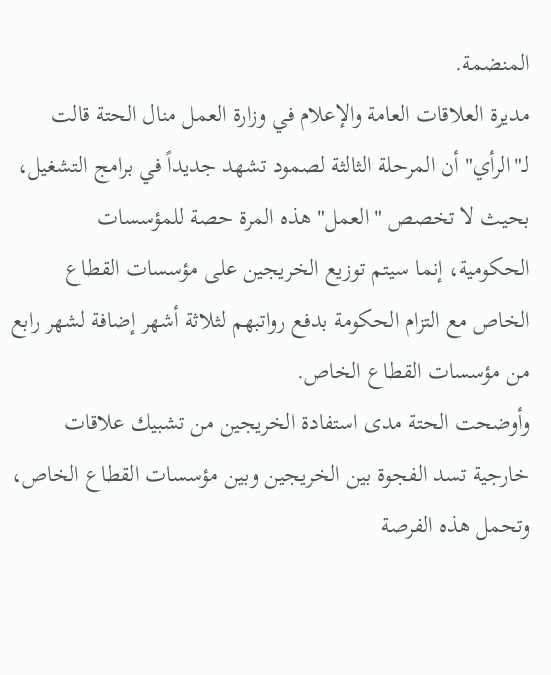المنضمة.
مديرة العلاقات العامة والإعلام في وزارة العمل منال الحتة قالت لـ"الرأي" أن المرحلة الثالثة لصمود تشهد جديداً في برامج التشغيل، بحيث لا تخصص "العمل" هذه المرة حصة للمؤسسات الحكومية، إنما سيتم توزيع الخريجين على مؤسسات القطاع الخاص مع التزام الحكومة بدفع رواتبهم لثلاثة أشهر إضافة لشهر رابع من مؤسسات القطاع الخاص.
وأوضحت الحتة مدى استفادة الخريجين من تشبيك علاقات خارجية تسد الفجوة بين الخريجين وبين مؤسسات القطاع الخاص، وتحمل هذه الفرصة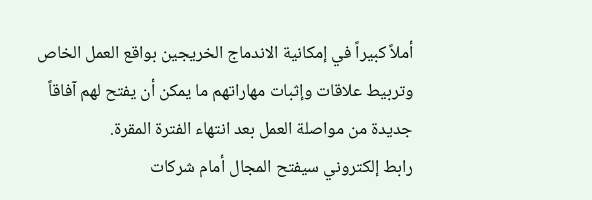أملاً كبيراً في إمكانية الاندماج الخريجين بواقع العمل الخاص وتربيط علاقات وإثبات مهاراتهم ما يمكن أن يفتح لهم آفاقاً جديدة من مواصلة العمل بعد انتهاء الفترة المقرة.
رابط إلكتروني سيفتح المجال أمام شركات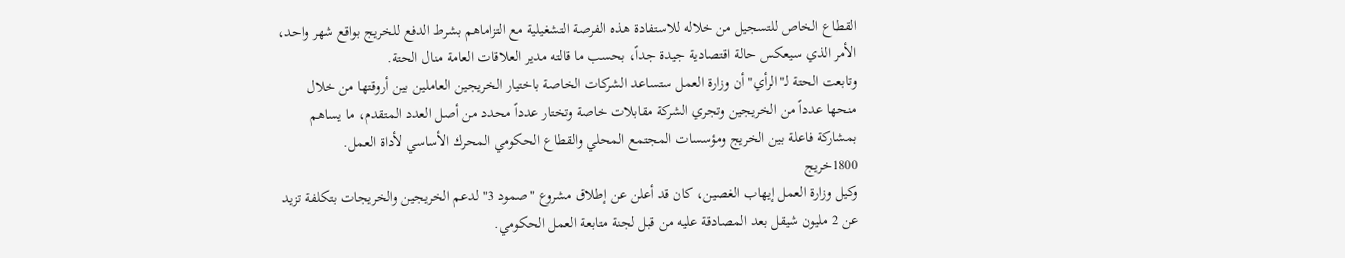القطاع الخاص للتسجيل من خلاله للاستفادة هذه الفرصة التشغيلية مع التزاماهم بشرط الدفع للخريج بواقع شهر واحد، الأمر الذي سيعكس حالة اقتصادية جيدة جداً، بحسب ما قالته مدير العلاقات العامة منال الحتة.
وتابعت الحتة لـ"الرأي" أن وزارة العمل ستساعد الشركات الخاصة باختيار الخريجين العاملين بين أروقتها من خلال منحها عدداً من الخريجين وتجري الشركة مقابلات خاصة وتختار عدداً محدد من أصل العدد المتقدم، ما يساهم بمشاركة فاعلة بين الخريج ومؤسسات المجتمع المحلي والقطاع الحكومي المحرك الأساسي لأداة العمل.
1800خريج
وكيل وزارة العمل إيهاب الغصين، كان قد أعلن عن إطلاق مشروع "صمود 3" لدعم الخريجين والخريجات بتكلفة تزيد عن 2 مليون شيقل بعد المصادقة عليه من قبل لجنة متابعة العمل الحكومي.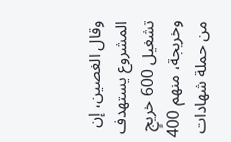وقال الغصين، إن المشروع يستهدف تشغيل 600 خريجٍ وخريجة، منهم 400 من حملة شهادات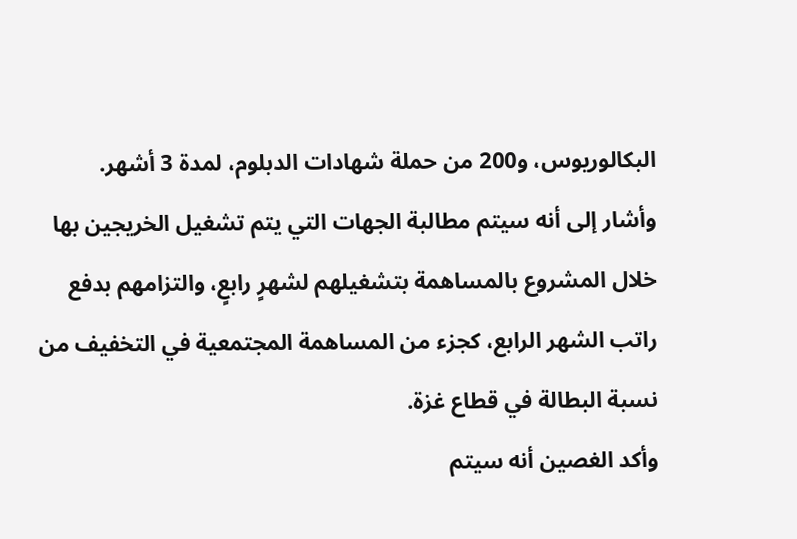البكالوريوس، و200 من حملة شهادات الدبلوم، لمدة 3 أشهر.
وأشار إلى أنه سيتم مطالبة الجهات التي يتم تشغيل الخريجين بها خلال المشروع بالمساهمة بتشغيلهم لشهرٍ رابعٍ، والتزامهم بدفع راتب الشهر الرابع، كجزء من المساهمة المجتمعية في التخفيف من نسبة البطالة في قطاع غزة.
وأكد الغصين أنه سيتم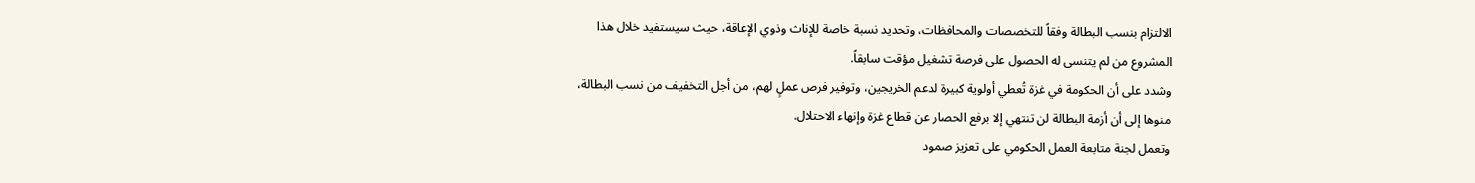الالتزام بنسب البطالة وفقاً للتخصصات والمحافظات، وتحديد نسبة خاصة للإناث وذوي الإعاقة، حيث سيستفيد خلال هذا المشروع من لم يتنسى له الحصول على فرصة تشغيل مؤقت سابقاً.
وشدد على أن الحكومة في غزة تُعطي أولوية كبيرة لدعم الخريجين، وتوفير فرص عملٍ لهم، من أجل التخفيف من نسب البطالة، منوها إلى أن أزمة البطالة لن تنتهي إلا برفع الحصار عن قطاع غزة وإنهاء الاحتلال.
وتعمل لجنة متابعة العمل الحكومي على تعزيز صمود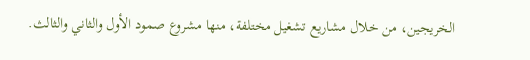الخريجين، من خلال مشاريع تشغيل مختلفة، منها مشروع صمود الأول والثاني والثالث.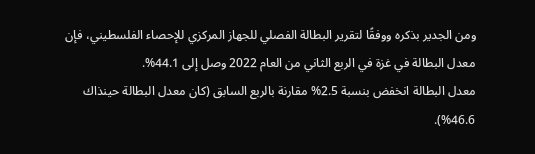ومن الجدير بذكره ووفقًا لتقرير البطالة الفصلي للجهاز المركزي للإحصاء الفلسطيني، فإن معدل البطالة في غزة في الربع الثاني من العام 2022 وصل إلى 44.1%.
معدل البطالة انخفض بنسبة 2.5% مقارنة بالربع السابق (كان معدل البطالة حينذاك 46.6%).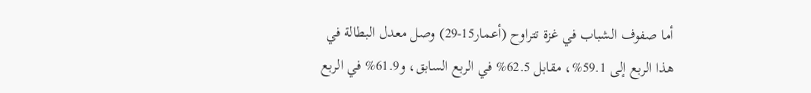أما صفوف الشباب في غزة تتراوح (أعمار15-29) وصل معدل البطالة في هذا الربع إلى 59.1%، مقابل 62.5% في الربع السابق، و61.9% في الربع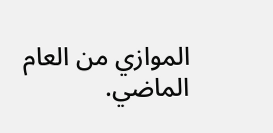الموازي من العام الماضي.